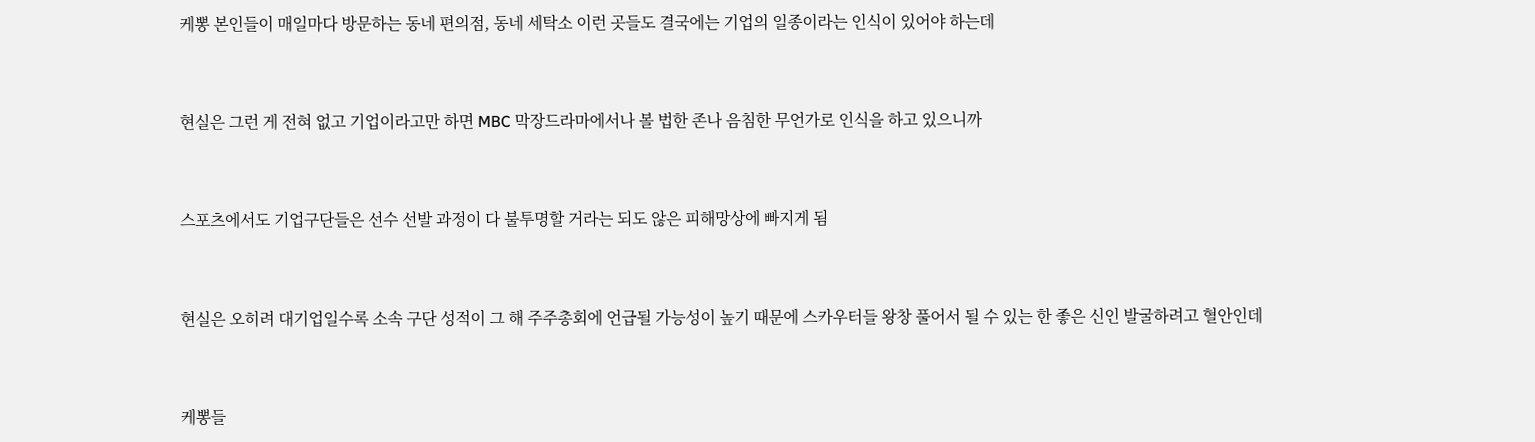케뽕 본인들이 매일마다 방문하는 동네 편의점, 동네 세탁소 이런 곳들도 결국에는 기업의 일종이라는 인식이 있어야 하는데


현실은 그런 게 전혀 없고 기업이라고만 하면 MBC 막장드라마에서나 볼 법한 존나 음침한 무언가로 인식을 하고 있으니까


스포츠에서도 기업구단들은 선수 선발 과정이 다 불투명할 거라는 되도 않은 피해망상에 빠지게 됨


현실은 오히려 대기업일수록 소속 구단 성적이 그 해 주주총회에 언급될 가능성이 높기 때문에 스카우터들 왕창 풀어서 될 수 있는 한 좋은 신인 발굴하려고 혈안인데


케뽕들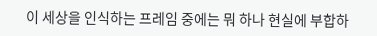이 세상을 인식하는 프레임 중에는 뭐 하나 현실에 부합하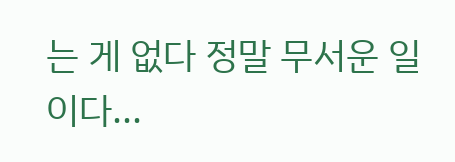는 게 없다 정말 무서운 일이다...